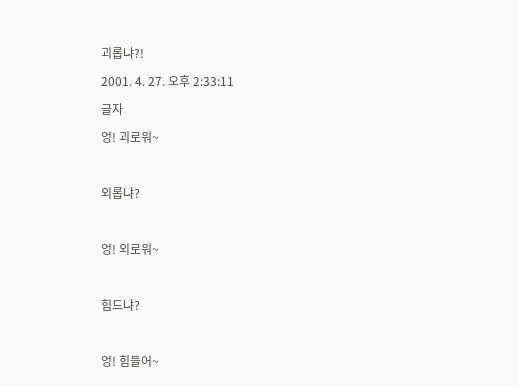괴롭냐?!

2001. 4. 27. 오후 2:33:11

글자

엉! 괴로워~



외롭냐?



엉! 외로워~



힘드냐?



엉! 힘들어~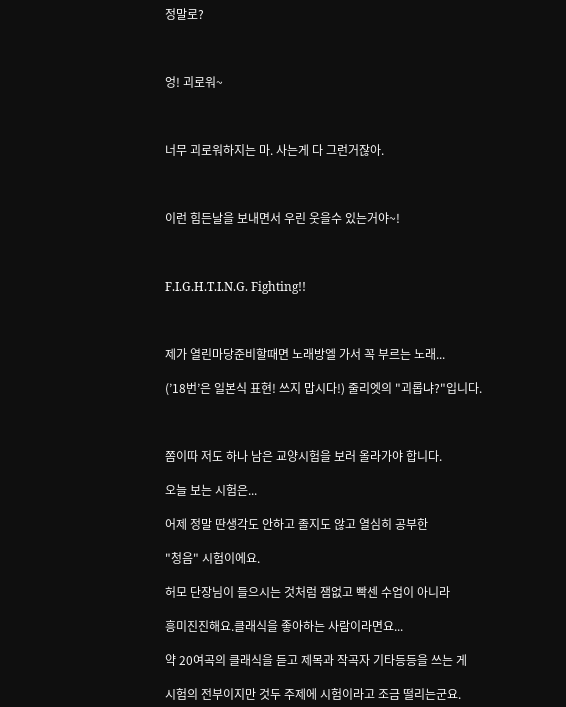정말로?



엉! 괴로워~



너무 괴로워하지는 마. 사는게 다 그런거잖아.



이런 힘든날을 보내면서 우린 웃을수 있는거야~!



F.I.G.H.T.I.N.G. Fighting!!



제가 열린마당준비할때면 노래방엘 가서 꼭 부르는 노래...

(’18번’은 일본식 표현! 쓰지 맙시다!) 줄리엣의 "괴롭냐?"입니다.



쫌이따 저도 하나 남은 교양시험을 보러 올라가야 합니다.

오늘 보는 시험은...

어제 정말 딴생각도 안하고 졸지도 않고 열심히 공부한

"청음" 시험이에요.

허모 단장님이 들으시는 것처럼 잼없고 빡센 수업이 아니라

흥미진진해요.클래식을 좋아하는 사람이라면요...

약 20여곡의 클래식을 듣고 제목과 작곡자 기타등등을 쓰는 게

시험의 전부이지만 것두 주제에 시험이라고 조금 떨리는군요.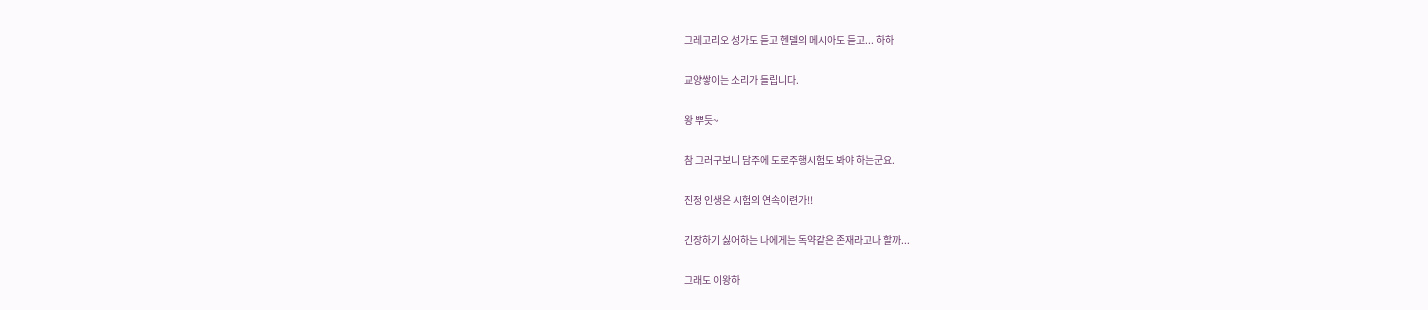그레고리오 성가도 듣고 헨델의 메시아도 듣고... 하하

교양쌓이는 소리가 들립니다.

왕 뿌듯~

참 그러구보니 담주에 도로주행시험도 봐야 하는군요.

진정 인생은 시험의 연속이련가!!

긴장하기 싫어하는 나에게는 독약같은 존재라고나 할까...

그래도 이왕하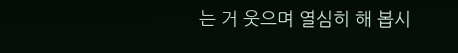는 거 웃으며 열심히 해 봅시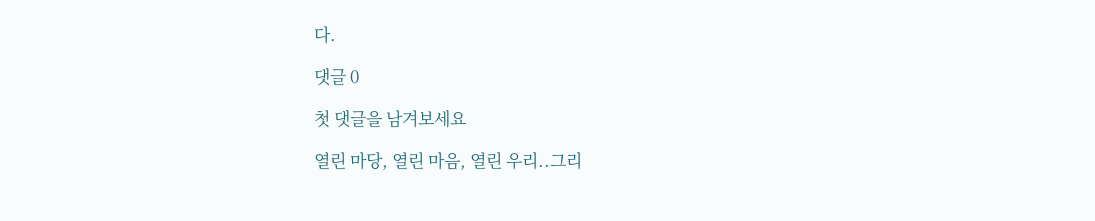다.

댓글 0

첫 댓글을 남겨보세요

열린 마당, 열린 마음, 열린 우리..그리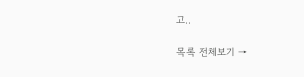고..

목록 전체보기 →